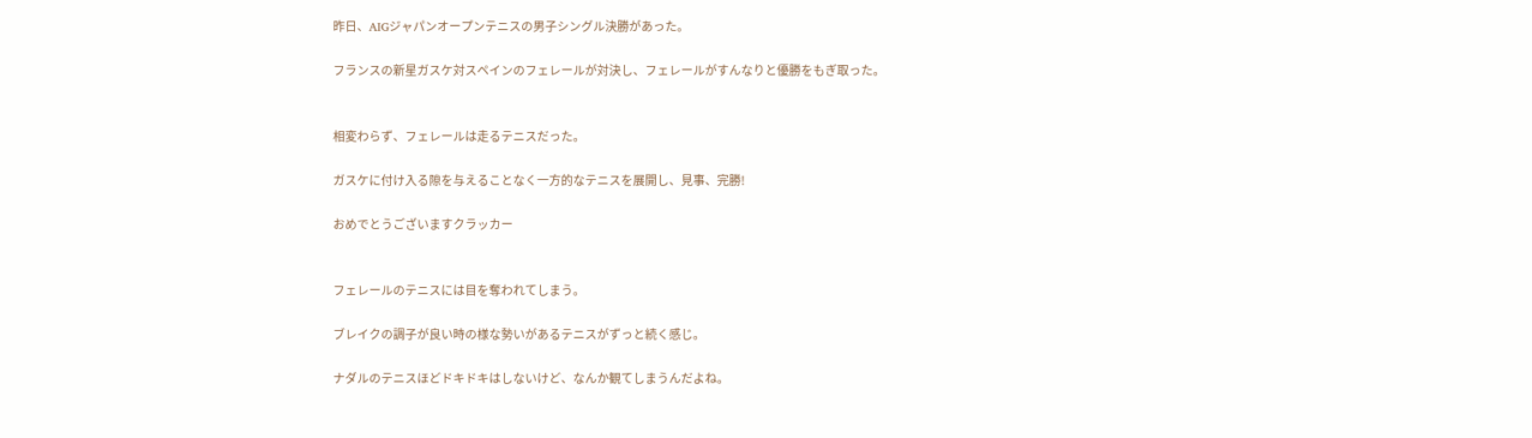昨日、AIGジャパンオープンテニスの男子シングル決勝があった。

フランスの新星ガスケ対スペインのフェレールが対決し、フェレールがすんなりと優勝をもぎ取った。


相変わらず、フェレールは走るテニスだった。

ガスケに付け入る隙を与えることなく一方的なテニスを展開し、見事、完勝!

おめでとうございますクラッカー


フェレールのテニスには目を奪われてしまう。

ブレイクの調子が良い時の様な勢いがあるテニスがずっと続く感じ。

ナダルのテニスほどドキドキはしないけど、なんか観てしまうんだよね。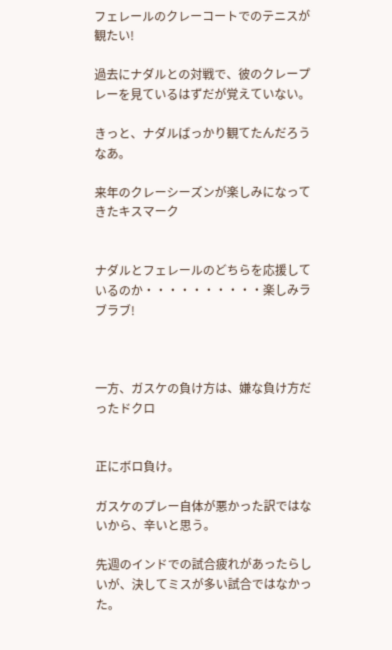フェレールのクレーコートでのテニスが観たい!

過去にナダルとの対戦で、彼のクレープレーを見ているはずだが覚えていない。

きっと、ナダルばっかり観てたんだろうなあ。

来年のクレーシーズンが楽しみになってきたキスマーク


ナダルとフェレールのどちらを応援しているのか・・・・・・・・・・楽しみラブラブ!



一方、ガスケの負け方は、嫌な負け方だったドクロ


正にボロ負け。

ガスケのプレー自体が悪かった訳ではないから、辛いと思う。

先週のインドでの試合疲れがあったらしいが、決してミスが多い試合ではなかった。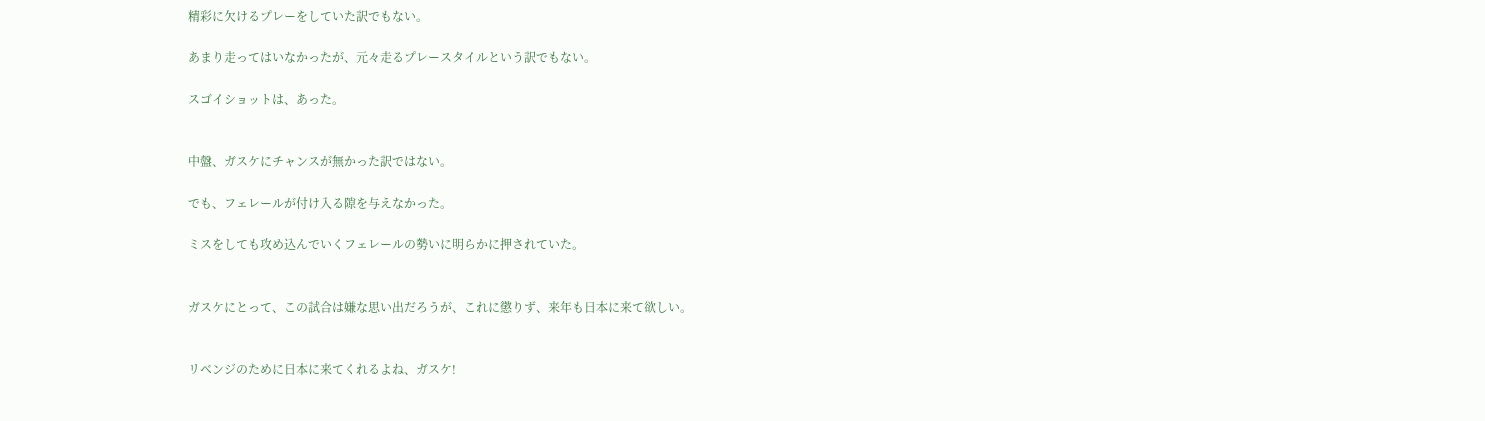精彩に欠けるプレーをしていた訳でもない。

あまり走ってはいなかったが、元々走るプレースタイルという訳でもない。

スゴイショットは、あった。


中盤、ガスケにチャンスが無かった訳ではない。

でも、フェレールが付け入る隙を与えなかった。

ミスをしても攻め込んでいくフェレールの勢いに明らかに押されていた。


ガスケにとって、この試合は嫌な思い出だろうが、これに懲りず、来年も日本に来て欲しい。


リベンジのために日本に来てくれるよね、ガスケ!